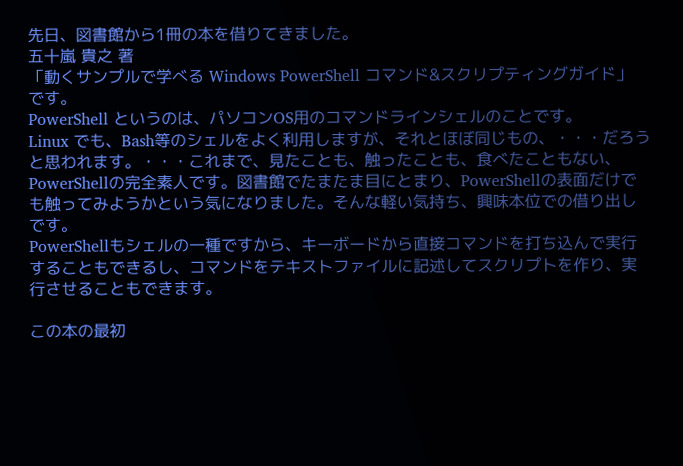先日、図書館から1冊の本を借りてきました。
五十嵐 貴之 著
「動くサンプルで学べる Windows PowerShell コマンド&スクリプティングガイド」
です。
PowerShell というのは、パソコンOS用のコマンドラインシェルのことです。
Linux でも、Bash等のシェルをよく利用しますが、それとほぼ同じもの、・・・だろうと思われます。・・・これまで、見たことも、触ったことも、食べたこともない、PowerShellの完全素人です。図書館でたまたま目にとまり、PowerShellの表面だけでも触ってみようかという気になりました。そんな軽い気持ち、興味本位での借り出しです。
PowerShellもシェルの一種ですから、キーボードから直接コマンドを打ち込んで実行することもできるし、コマンドをテキストファイルに記述してスクリプトを作り、実行させることもできます。

この本の最初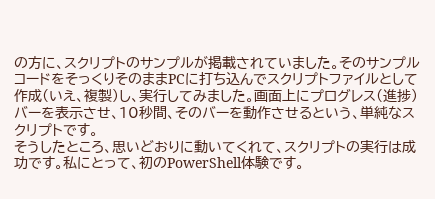の方に、スクリプトのサンプルが掲載されていました。そのサンプルコードをそっくりそのままPCに打ち込んでスクリプトファイルとして作成(いえ、複製)し、実行してみました。画面上にプログレス(進捗)バーを表示させ、10秒間、そのバーを動作させるという、単純なスクリプトです。
そうしたところ、思いどおりに動いてくれて、スクリプトの実行は成功です。私にとって、初のPowerShell体験です。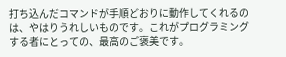打ち込んだコマンドが手順どおりに動作してくれるのは、やはりうれしいものです。これがプログラミングする者にとっての、最高のご褒美です。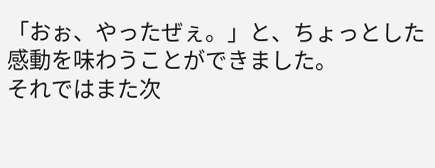「おぉ、やったぜぇ。」と、ちょっとした感動を味わうことができました。
それではまた次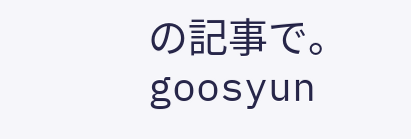の記事で。
goosyun